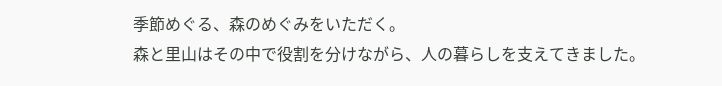季節めぐる、森のめぐみをいただく。
森と里山はその中で役割を分けながら、人の暮らしを支えてきました。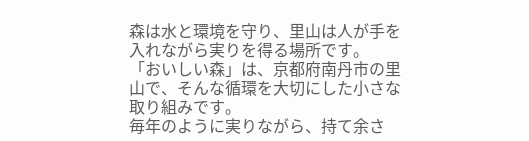森は水と環境を守り、里山は人が手を入れながら実りを得る場所です。
「おいしい森」は、京都府南丹市の里山で、そんな循環を大切にした小さな取り組みです。
毎年のように実りながら、持て余さ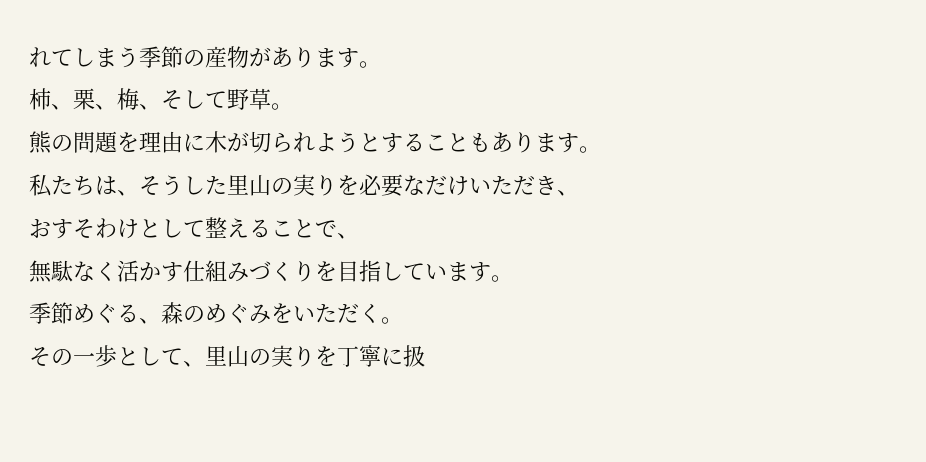れてしまう季節の産物があります。
柿、栗、梅、そして野草。
熊の問題を理由に木が切られようとすることもあります。
私たちは、そうした里山の実りを必要なだけいただき、
おすそわけとして整えることで、
無駄なく活かす仕組みづくりを目指しています。
季節めぐる、森のめぐみをいただく。
その一歩として、里山の実りを丁寧に扱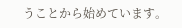うことから始めています。